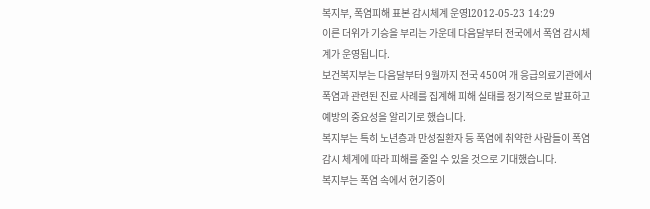복지부, 폭염피해 표본 감시체계 운영l2012-05-23 14:29
이른 더위가 기승을 부리는 가운데 다음달부터 전국에서 폭염 감시체계가 운영됩니다.
보건복지부는 다음달부터 9월까지 전국 450여 개 응급의료기관에서 폭염과 관련된 진료 사례를 집계해 피해 실태를 정기적으로 발표하고 예방의 중요성을 알리기로 했습니다.
복지부는 특히 노년층과 만성질환자 등 폭염에 취약한 사람들이 폭염 감시 체계에 따라 피해를 줄일 수 있을 것으로 기대했습니다.
복지부는 폭염 속에서 현기증이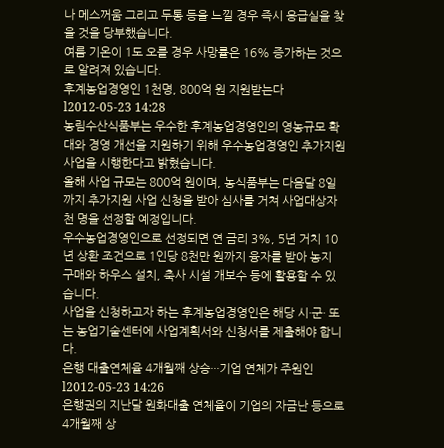나 메스꺼움 그리고 두통 등을 느낄 경우 즉시 응급실을 찾을 것을 당부했습니다.
여름 기온이 1도 오를 경우 사망률은 16% 증가하는 것으로 알려져 있습니다.
후계농업경영인 1천명, 800억 원 지원받는다l2012-05-23 14:28
농림수산식품부는 우수한 후계농업경영인의 영농규모 확대와 경영 개선을 지원하기 위해 우수농업경영인 추가지원 사업을 시행한다고 밝혔습니다.
올해 사업 규모는 800억 원이며, 농식품부는 다음달 8일까지 추가지원 사업 신청을 받아 심사를 거쳐 사업대상자 천 명을 선정할 예정입니다.
우수농업경영인으로 선정되면 연 금리 3%, 5년 거치 10년 상환 조건으로 1인당 8천만 원까지 융자를 받아 농지 구매와 하우스 설치, 축사 시설 개보수 등에 활용할 수 있습니다.
사업을 신청하고자 하는 후계농업경영인은 해당 시·군· 또는 농업기술센터에 사업계획서와 신청서를 제출해야 합니다.
은행 대출연체율 4개월째 상승···기업 연체가 주원인l2012-05-23 14:26
은행권의 지난달 원화대출 연체율이 기업의 자금난 등으로 4개월째 상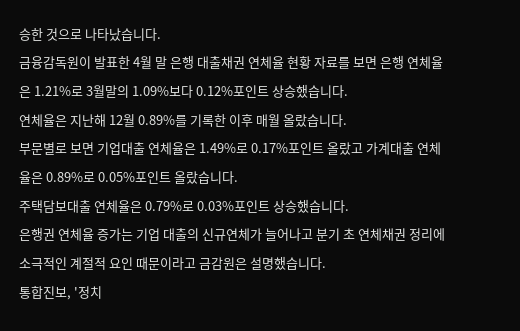승한 것으로 나타났습니다.
금융감독원이 발표한 4월 말 은행 대출채권 연체율 현황 자료를 보면 은행 연체율은 1.21%로 3월말의 1.09%보다 0.12%포인트 상승했습니다.
연체율은 지난해 12월 0.89%를 기록한 이후 매월 올랐습니다.
부문별로 보면 기업대출 연체율은 1.49%로 0.17%포인트 올랐고 가계대출 연체율은 0.89%로 0.05%포인트 올랐습니다.
주택담보대출 연체율은 0.79%로 0.03%포인트 상승했습니다.
은행권 연체율 증가는 기업 대출의 신규연체가 늘어나고 분기 초 연체채권 정리에 소극적인 계절적 요인 때문이라고 금감원은 설명했습니다.
통합진보, '정치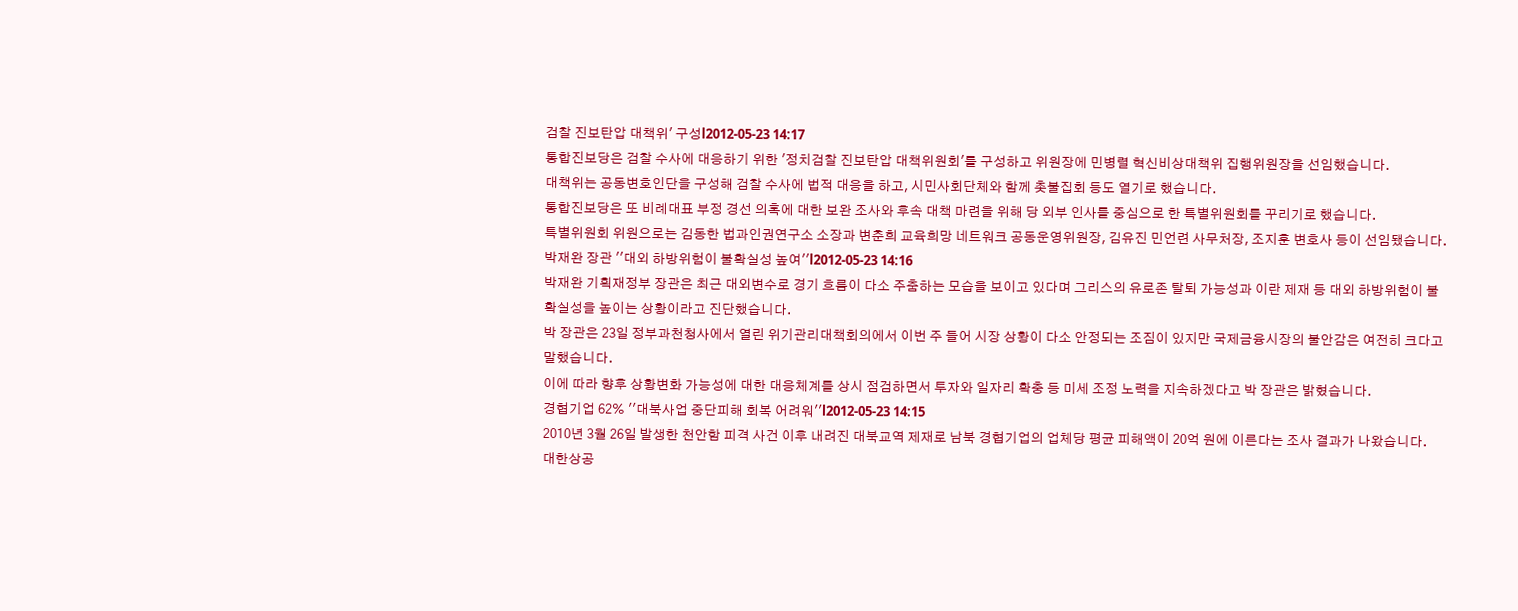검찰 진보탄압 대책위' 구성l2012-05-23 14:17
통합진보당은 검찰 수사에 대응하기 위한 '정치검찰 진보탄압 대책위원회'를 구성하고 위원장에 민병렬 혁신비상대책위 집행위원장을 선임했습니다.
대책위는 공동변호인단을 구성해 검찰 수사에 법적 대응을 하고, 시민사회단체와 함께 촛불집회 등도 열기로 했습니다.
통합진보당은 또 비례대표 부정 경선 의혹에 대한 보완 조사와 후속 대책 마련을 위해 당 외부 인사를 중심으로 한 특별위원회를 꾸리기로 했습니다.
특별위원회 위원으로는 김동한 법과인권연구소 소장과 변춘희 교육희망 네트워크 공동운영위원장, 김유진 민언련 사무처장, 조지훈 변호사 등이 선임됐습니다.
박재완 장관 ''대외 하방위험이 불확실성 높여''l2012-05-23 14:16
박재완 기획재정부 장관은 최근 대외변수로 경기 흐름이 다소 주춤하는 모습을 보이고 있다며 그리스의 유로존 탈퇴 가능성과 이란 제재 등 대외 하방위험이 불확실성을 높이는 상황이라고 진단했습니다.
박 장관은 23일 정부과천청사에서 열린 위기관리대책회의에서 이번 주 들어 시장 상황이 다소 안정되는 조짐이 있지만 국제금융시장의 불안감은 여전히 크다고 말했습니다.
이에 따라 향후 상황변화 가능성에 대한 대응체계를 상시 점검하면서 투자와 일자리 확충 등 미세 조정 노력을 지속하겠다고 박 장관은 밝혔습니다.
경협기업 62% ''대북사업 중단피해 회복 어려워''l2012-05-23 14:15
2010년 3월 26일 발생한 천안함 피격 사건 이후 내려진 대북교역 제재로 남북 경협기업의 업체당 평균 피해액이 20억 원에 이른다는 조사 결과가 나왔습니다.
대한상공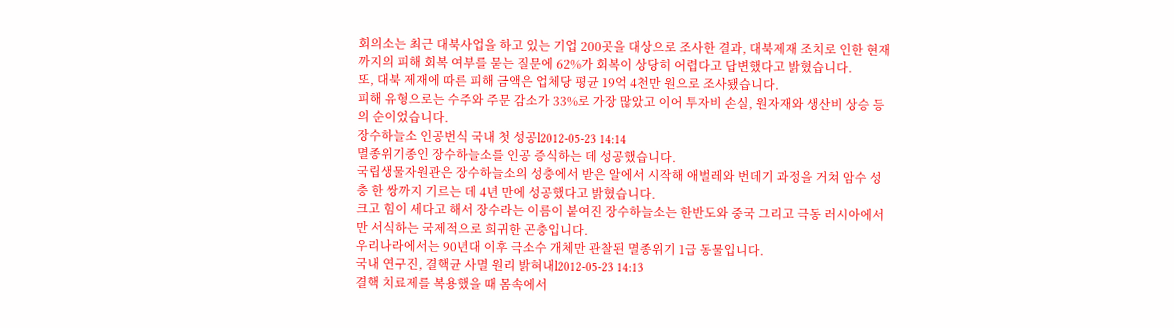회의소는 최근 대북사업을 하고 있는 기업 200곳을 대상으로 조사한 결과, 대북제재 조치로 인한 현재까지의 피해 회복 여부를 묻는 질문에 62%가 회복이 상당히 어렵다고 답변했다고 밝혔습니다.
또, 대북 제재에 따른 피해 금액은 업체당 평균 19억 4천만 원으로 조사됐습니다.
피해 유형으로는 수주와 주문 감소가 33%로 가장 많았고 이어 투자비 손실, 원자재와 생산비 상승 등의 순이었습니다.
장수하늘소 인공번식 국내 첫 성공l2012-05-23 14:14
멸종위기종인 장수하늘소를 인공 증식하는 데 성공했습니다.
국립생물자원관은 장수하늘소의 성충에서 받은 알에서 시작해 애벌레와 번데기 과정을 거쳐 암수 성충 한 쌍까지 기르는 데 4년 만에 성공했다고 밝혔습니다.
크고 힘이 세다고 해서 장수라는 이름이 붙여진 장수하늘소는 한반도와 중국 그리고 극동 러시아에서만 서식하는 국제적으로 희귀한 곤충입니다.
우리나라에서는 90년대 이후 극소수 개체만 관찰된 멸종위기 1급 동물입니다.
국내 연구진, 결핵균 사멸 원리 밝혀내l2012-05-23 14:13
결핵 치료제를 복용했을 때 몸속에서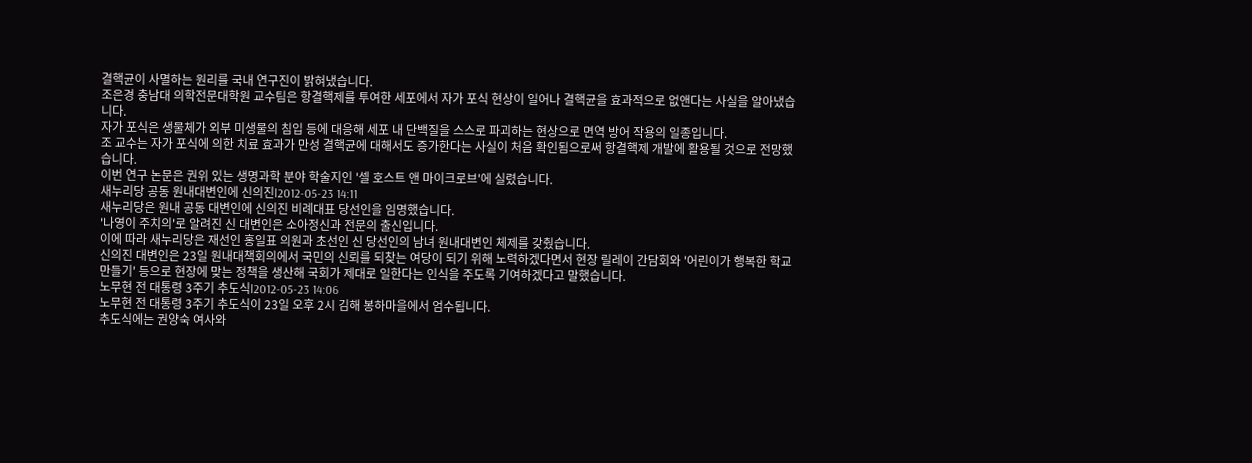결핵균이 사멸하는 원리를 국내 연구진이 밝혀냈습니다.
조은경 충남대 의학전문대학원 교수팀은 항결핵제를 투여한 세포에서 자가 포식 현상이 일어나 결핵균을 효과적으로 없앤다는 사실을 알아냈습니다.
자가 포식은 생물체가 외부 미생물의 침입 등에 대응해 세포 내 단백질을 스스로 파괴하는 현상으로 면역 방어 작용의 일종입니다.
조 교수는 자가 포식에 의한 치료 효과가 만성 결핵균에 대해서도 증가한다는 사실이 처음 확인됨으로써 항결핵제 개발에 활용될 것으로 전망했습니다.
이번 연구 논문은 권위 있는 생명과학 분야 학술지인 '셀 호스트 앤 마이크로브'에 실렸습니다.
새누리당 공동 원내대변인에 신의진l2012-05-23 14:11
새누리당은 원내 공동 대변인에 신의진 비례대표 당선인을 임명했습니다.
'나영이 주치의'로 알려진 신 대변인은 소아정신과 전문의 출신입니다.
이에 따라 새누리당은 재선인 홍일표 의원과 초선인 신 당선인의 남녀 원내대변인 체제를 갖췄습니다.
신의진 대변인은 23일 원내대책회의에서 국민의 신뢰를 되찾는 여당이 되기 위해 노력하겠다면서 현장 릴레이 간담회와 '어린이가 행복한 학교 만들기' 등으로 현장에 맞는 정책을 생산해 국회가 제대로 일한다는 인식을 주도록 기여하겠다고 말했습니다.
노무현 전 대통령 3주기 추도식l2012-05-23 14:06
노무현 전 대통령 3주기 추도식이 23일 오후 2시 김해 봉하마을에서 엄수됩니다.
추도식에는 권양숙 여사와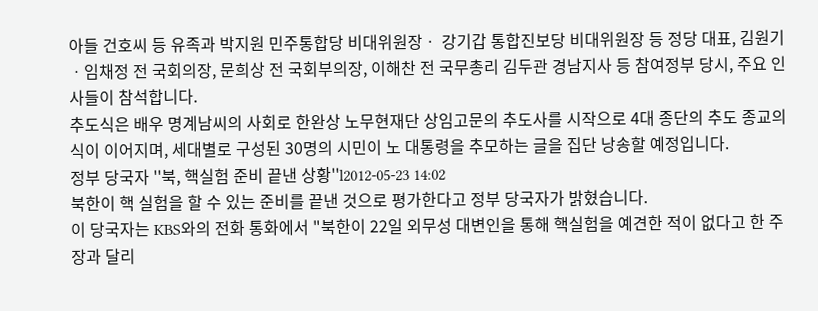아들 건호씨 등 유족과 박지원 민주통합당 비대위원장ㆍ 강기갑 통합진보당 비대위원장 등 정당 대표, 김원기ㆍ임채정 전 국회의장, 문희상 전 국회부의장, 이해찬 전 국무총리 김두관 경남지사 등 참여정부 당시, 주요 인사들이 참석합니다.
추도식은 배우 명계남씨의 사회로 한완상 노무현재단 상임고문의 추도사를 시작으로 4대 종단의 추도 종교의식이 이어지며, 세대별로 구성된 30명의 시민이 노 대통령을 추모하는 글을 집단 낭송할 예정입니다.
정부 당국자 ''북, 핵실험 준비 끝낸 상황''l2012-05-23 14:02
북한이 핵 실험을 할 수 있는 준비를 끝낸 것으로 평가한다고 정부 당국자가 밝혔습니다.
이 당국자는 KBS와의 전화 통화에서 "북한이 22일 외무성 대변인을 통해 핵실험을 예견한 적이 없다고 한 주장과 달리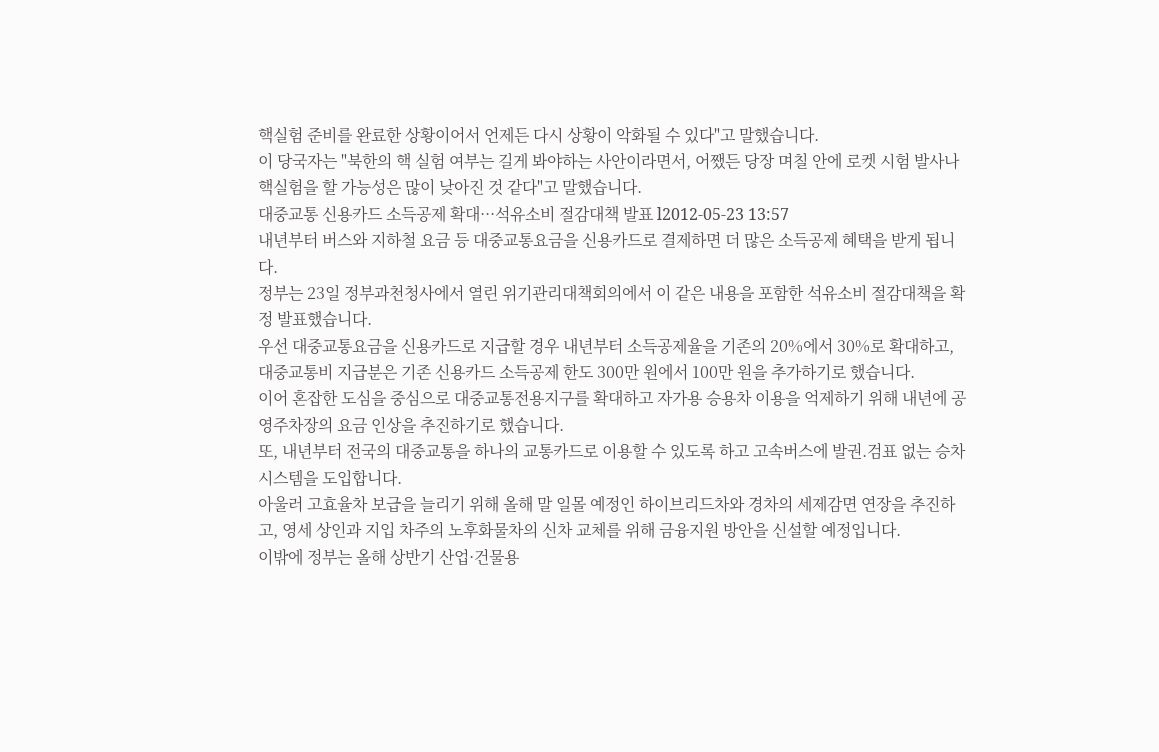핵실험 준비를 완료한 상황이어서 언제든 다시 상황이 악화될 수 있다"고 말했습니다.
이 당국자는 "북한의 핵 실험 여부는 길게 봐야하는 사안이라면서, 어쨌든 당장 며칠 안에 로켓 시험 발사나 핵실험을 할 가능성은 많이 낮아진 것 같다"고 말했습니다.
대중교통 신용카드 소득공제 확대···석유소비 절감대책 발표 l2012-05-23 13:57
내년부터 버스와 지하철 요금 등 대중교통요금을 신용카드로 결제하면 더 많은 소득공제 혜택을 받게 됩니다.
정부는 23일 정부과천청사에서 열린 위기관리대책회의에서 이 같은 내용을 포함한 석유소비 절감대책을 확정 발표했습니다.
우선 대중교통요금을 신용카드로 지급할 경우 내년부터 소득공제율을 기존의 20%에서 30%로 확대하고, 대중교통비 지급분은 기존 신용카드 소득공제 한도 300만 원에서 100만 원을 추가하기로 했습니다.
이어 혼잡한 도심을 중심으로 대중교통전용지구를 확대하고 자가용 승용차 이용을 억제하기 위해 내년에 공영주차장의 요금 인상을 추진하기로 했습니다.
또, 내년부터 전국의 대중교통을 하나의 교통카드로 이용할 수 있도록 하고 고속버스에 발권.검표 없는 승차시스템을 도입합니다.
아울러 고효율차 보급을 늘리기 위해 올해 말 일몰 예정인 하이브리드차와 경차의 세제감면 연장을 추진하고, 영세 상인과 지입 차주의 노후화물차의 신차 교체를 위해 금융지원 방안을 신설할 예정입니다.
이밖에 정부는 올해 상반기 산업·건물용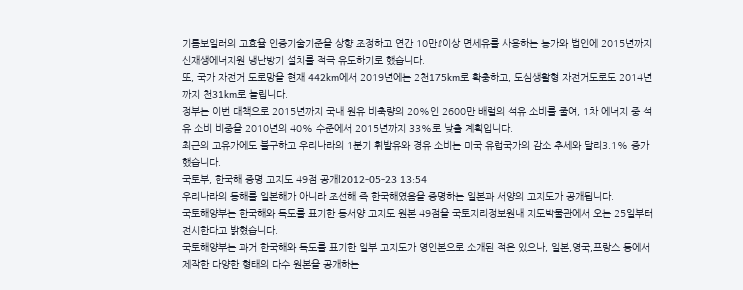기름보일러의 고효율 인증기술기준을 상향 조정하고 연간 10만ℓ이상 면세유를 사용하는 농가와 법인에 2015년까지 신재생에너지원 냉난방기 설치를 적극 유도하기로 했습니다.
또, 국가 자전거 도로망을 현재 442km에서 2019년에는 2천175km로 확충하고, 도심생활형 자전거도로도 2014년까지 천31km로 늘립니다.
정부는 이번 대책으로 2015년까지 국내 원유 비축량의 20%인 2600만 배럴의 석유 소비를 줄여, 1차 에너지 중 석유 소비 비중을 2010년의 40% 수준에서 2015년까지 33%로 낮출 계획입니다.
최근의 고유가에도 불구하고 우리나라의 1분기 휘발유와 경유 소비는 미국 유럽국가의 감소 추세와 달리3.1% 증가했습니다.
국토부, 한국해 증명 고지도 49점 공개l2012-05-23 13:54
우리나라의 동해를 일본해가 아니라 조선해 즉 한국해였음을 증명하는 일본과 서양의 고지도가 공개됩니다.
국토해양부는 한국해와 독도를 표기한 동서양 고지도 원본 49점을 국토지리정보원내 지도박물관에서 오는 25일부터 전시한다고 밝혔습니다.
국토해양부는 과거 한국해와 독도를 표기한 일부 고지도가 영인본으로 소개된 적은 있으나, 일본,영국,프랑스 등에서 제작한 다양한 형태의 다수 원본을 공개하는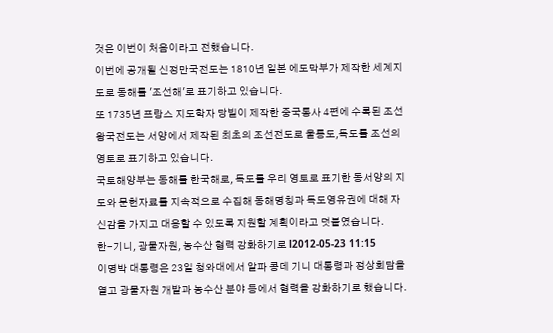것은 이번이 처음이라고 전했습니다.
이번에 공개될 신정만국전도는 1810년 일본 에도막부가 제작한 세계지도로 동해를 '조선해'로 표기하고 있습니다.
또 1735년 프랑스 지도학자 당빌이 제작한 중국통사 4편에 수록된 조선왕국전도는 서양에서 제작된 최초의 조선전도로 울릉도,독도를 조선의 영토로 표기하고 있습니다.
국토해양부는 동해를 한국해로, 독도를 우리 영토로 표기한 동서양의 지도와 문헌자료를 지속적으로 수집해 동해명칭과 독도영유권에 대해 자신감을 가지고 대응할 수 있도록 지원할 계획이라고 덧붙였습니다.
한-기니, 광물자원, 농수산 협력 강화하기로 l2012-05-23 11:15
이명박 대통령은 23일 청와대에서 알파 콩데 기니 대통령과 정상회담을 열고 광물자원 개발과 농수산 분야 등에서 협력을 강화하기로 했습니다.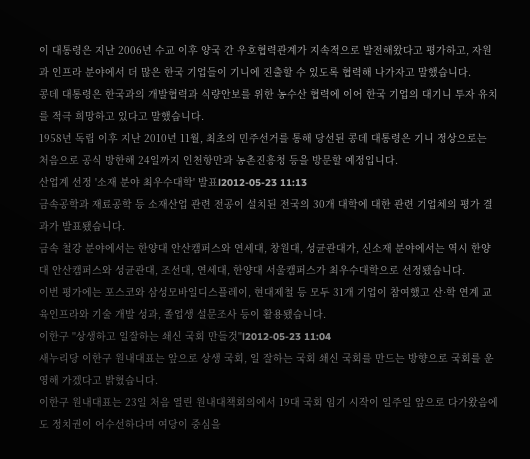이 대통령은 지난 2006년 수교 이후 양국 간 우호협력관계가 지속적으로 발전해왔다고 평가하고, 자원과 인프라 분야에서 더 많은 한국 기업들이 기니에 진출할 수 있도록 협력해 나가자고 말했습니다.
콩데 대통령은 한국과의 개발협력과 식량안보를 위한 농수산 협력에 이어 한국 기업의 대기니 투자 유치를 적극 희망하고 있다고 말했습니다.
1958년 독립 이후 지난 2010년 11월, 최초의 민주선거를 통해 당선된 콩데 대통령은 기니 정상으로는 처음으로 공식 방한해 24일까지 인천항만과 농촌진흥청 등을 방문할 예정입니다.
산업계 선정 '소재 분야 최우수대학' 발표l2012-05-23 11:13
금속공학과 재료공학 등 소재산업 관련 전공이 설치된 전국의 30개 대학에 대한 관련 기업체의 평가 결과가 발표됐습니다.
금속 철강 분야에서는 한양대 안산캠퍼스와 연세대, 창원대, 성균관대가, 신소재 분야에서는 역시 한양대 안산캠퍼스와 성균관대, 조선대, 연세대, 한양대 서울캠퍼스가 최우수대학으로 선정됐습니다.
이번 평가에는 포스코와 삼성모바일디스플레이, 현대제철 등 모두 31개 기업이 참여했고 산·학 연계 교육인프라와 기술 개발 성과, 졸업생 설문조사 등이 활용됐습니다.
이한구 ''상생하고 일잘하는 쇄신 국회 만들것''l2012-05-23 11:04
새누리당 이한구 원내대표는 앞으로 상생 국회, 일 잘하는 국회 쇄신 국회를 만드는 방향으로 국회를 운영해 가겠다고 밝혔습니다.
이한구 원내대표는 23일 처음 열린 원내대책회의에서 19대 국회 임기 시작이 일주일 앞으로 다가왔음에도 정치권이 어수선하다며 여당이 중심을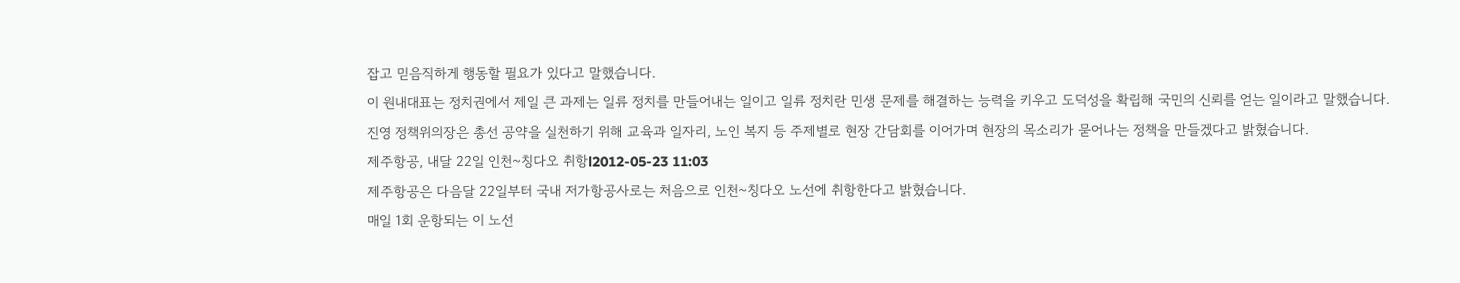잡고 믿음직하게 행동할 필요가 있다고 말했습니다.
이 원내대표는 정치권에서 제일 큰 과제는 일류 정치를 만들어내는 일이고 일류 정치란 민생 문제를 해결하는 능력을 키우고 도덕성을 확립해 국민의 신뢰를 얻는 일이라고 말했습니다.
진영 정책위의장은 총선 공약을 실천하기 위해 교육과 일자리, 노인 복지 등 주제별로 현장 간담회를 이어가며 현장의 목소리가 묻어나는 정책을 만들겠다고 밝혔습니다.
제주항공, 내달 22일 인천~칭다오 취항l2012-05-23 11:03
제주항공은 다음달 22일부터 국내 저가항공사로는 처음으로 인천~칭다오 노선에 취항한다고 밝혔습니다.
매일 1회 운항되는 이 노선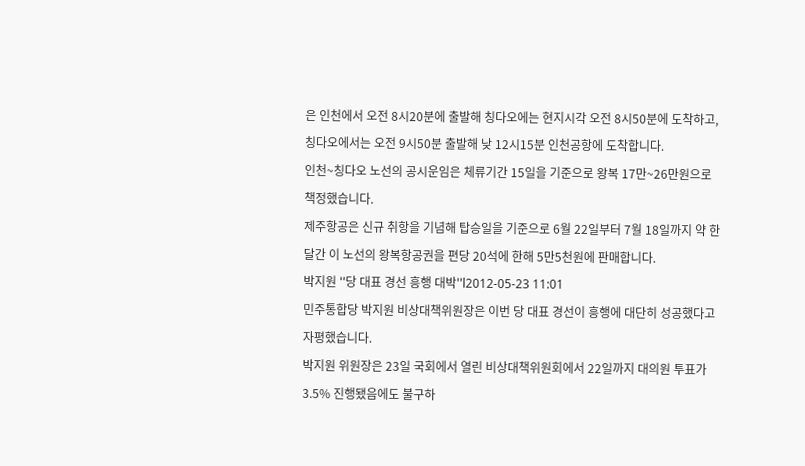은 인천에서 오전 8시20분에 출발해 칭다오에는 현지시각 오전 8시50분에 도착하고, 칭다오에서는 오전 9시50분 출발해 낮 12시15분 인천공항에 도착합니다.
인천~칭다오 노선의 공시운임은 체류기간 15일을 기준으로 왕복 17만~26만원으로 책정했습니다.
제주항공은 신규 취항을 기념해 탑승일을 기준으로 6월 22일부터 7월 18일까지 약 한 달간 이 노선의 왕복항공권을 편당 20석에 한해 5만5천원에 판매합니다.
박지원 ''당 대표 경선 흥행 대박''l2012-05-23 11:01
민주통합당 박지원 비상대책위원장은 이번 당 대표 경선이 흥행에 대단히 성공했다고 자평했습니다.
박지원 위원장은 23일 국회에서 열린 비상대책위원회에서 22일까지 대의원 투표가 3.5% 진행됐음에도 불구하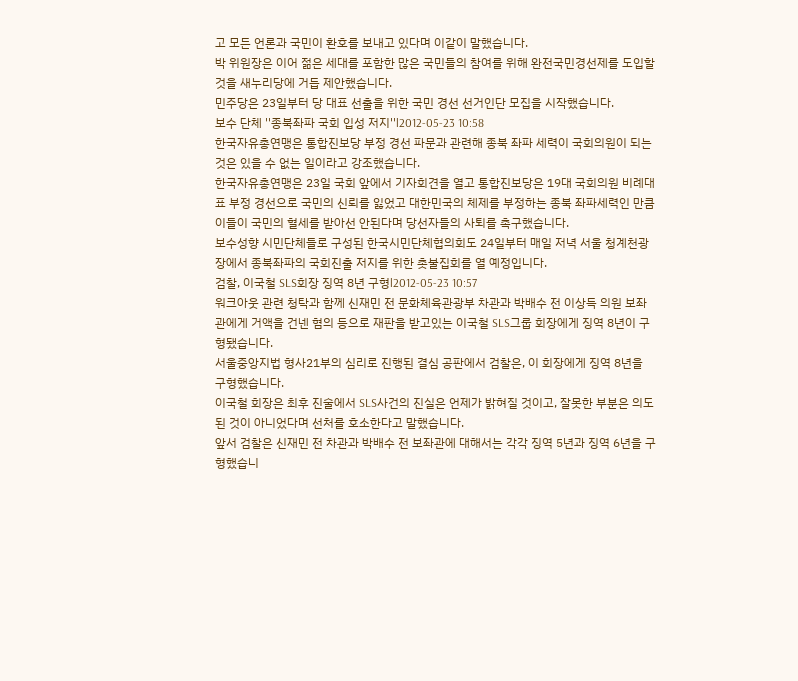고 모든 언론과 국민이 환호를 보내고 있다며 이같이 말했습니다.
박 위원장은 이어 젊은 세대를 포함한 많은 국민들의 참여를 위해 완전국민경선제를 도입할 것을 새누리당에 거듭 제안했습니다.
민주당은 23일부터 당 대표 선출을 위한 국민 경선 선거인단 모집을 시작했습니다.
보수 단체 ''종북좌파 국회 입성 저지''l2012-05-23 10:58
한국자유총연맹은 통합진보당 부정 경선 파문과 관련해 종북 좌파 세력이 국회의원이 되는 것은 있을 수 없는 일이라고 강조했습니다.
한국자유총연맹은 23일 국회 앞에서 기자회견을 열고 통합진보당은 19대 국회의원 비례대표 부정 경선으로 국민의 신뢰를 잃었고 대한민국의 체제를 부정하는 종북 좌파세력인 만큼 이들이 국민의 혈세를 받아선 안된다며 당선자들의 사퇴를 촉구했습니다.
보수성향 시민단체들로 구성된 한국시민단체협의회도 24일부터 매일 저녁 서울 청계천광장에서 종북좌파의 국회진출 저지를 위한 촛불집회를 열 예정입니다.
검찰, 이국철 SLS회장 징역 8년 구형l2012-05-23 10:57
워크아웃 관련 청탁과 함께 신재민 전 문화체육관광부 차관과 박배수 전 이상득 의원 보좌관에게 거액을 건넨 혐의 등으로 재판을 받고있는 이국철 SLS그룹 회장에게 징역 8년이 구형됐습니다.
서울중앙지법 형사21부의 심리로 진행된 결심 공판에서 검찰은, 이 회장에게 징역 8년을 구형했습니다.
이국철 회장은 최후 진술에서 SLS사건의 진실은 언제가 밝혀질 것이고, 잘못한 부분은 의도된 것이 아니었다며 선처를 호소한다고 말했습니다.
앞서 검찰은 신재민 전 차관과 박배수 전 보좌관에 대해서는 각각 징역 5년과 징역 6년을 구형했습니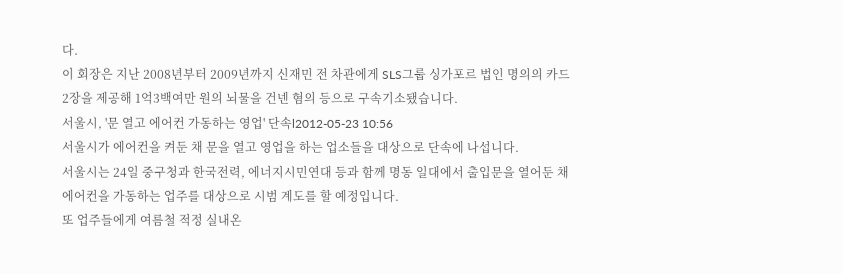다.
이 회장은 지난 2008년부터 2009년까지 신재민 전 차관에게 SLS그룹 싱가포르 법인 명의의 카드 2장을 제공해 1억3백여만 원의 뇌물을 건넨 혐의 등으로 구속기소됐습니다.
서울시, '문 열고 에어컨 가동하는 영업' 단속l2012-05-23 10:56
서울시가 에어컨을 켜둔 채 문을 열고 영업을 하는 업소들을 대상으로 단속에 나섭니다.
서울시는 24일 중구청과 한국전력, 에너지시민연대 등과 함께 명동 일대에서 출입문을 열어둔 채 에어컨을 가동하는 업주를 대상으로 시범 계도를 할 예정입니다.
또 업주들에게 여름철 적정 실내온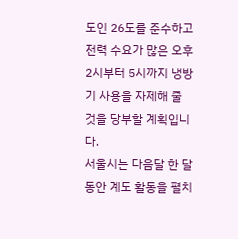도인 26도를 준수하고 전력 수요가 많은 오후 2시부터 5시까지 냉방기 사용을 자제해 줄 것을 당부할 계획입니다.
서울시는 다음달 한 달 동안 계도 활동을 펼치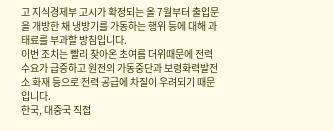고 지식경제부 고시가 확정되는 올 7월부터 출입문을 개방한 채 냉방기를 가동하는 행위 등에 대해 과태료를 부과할 방침입니다.
이번 조치는 빨리 찾아온 초여름 더위때문에 전력 수요가 급증하고 원전의 가동중단과 보령화력발전소 화재 등으로 전력 공급에 차질이 우려되기 때문입니다.
한국, 대중국 직접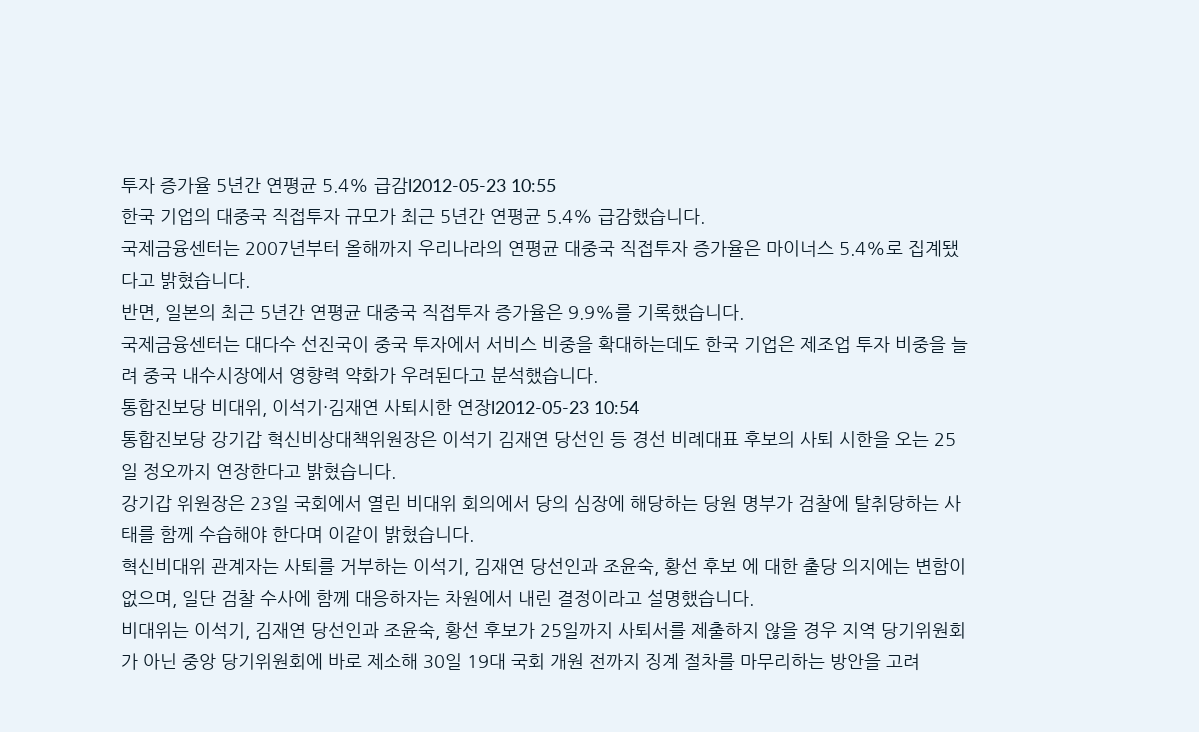투자 증가율 5년간 연평균 5.4% 급감l2012-05-23 10:55
한국 기업의 대중국 직접투자 규모가 최근 5년간 연평균 5.4% 급감했습니다.
국제금융센터는 2007년부터 올해까지 우리나라의 연평균 대중국 직접투자 증가율은 마이너스 5.4%로 집계됐다고 밝혔습니다.
반면, 일본의 최근 5년간 연평균 대중국 직접투자 증가율은 9.9%를 기록했습니다.
국제금융센터는 대다수 선진국이 중국 투자에서 서비스 비중을 확대하는데도 한국 기업은 제조업 투자 비중을 늘려 중국 내수시장에서 영향력 약화가 우려된다고 분석했습니다.
통합진보당 비대위, 이석기·김재연 사퇴시한 연장l2012-05-23 10:54
통합진보당 강기갑 혁신비상대책위원장은 이석기 김재연 당선인 등 경선 비례대표 후보의 사퇴 시한을 오는 25일 정오까지 연장한다고 밝혔습니다.
강기갑 위원장은 23일 국회에서 열린 비대위 회의에서 당의 심장에 해당하는 당원 명부가 검찰에 탈취당하는 사태를 함께 수습해야 한다며 이같이 밝혔습니다.
혁신비대위 관계자는 사퇴를 거부하는 이석기, 김재연 당선인과 조윤숙, 황선 후보 에 대한 출당 의지에는 변함이 없으며, 일단 검찰 수사에 함께 대응하자는 차원에서 내린 결정이라고 설명했습니다.
비대위는 이석기, 김재연 당선인과 조윤숙, 황선 후보가 25일까지 사퇴서를 제출하지 않을 경우 지역 당기위원회가 아닌 중앙 당기위원회에 바로 제소해 30일 19대 국회 개원 전까지 징계 절차를 마무리하는 방안을 고려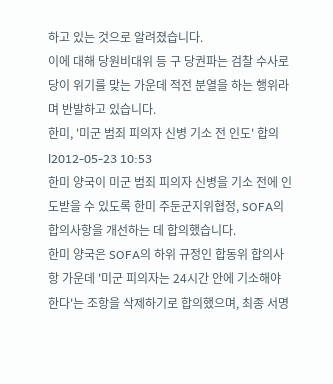하고 있는 것으로 알려졌습니다.
이에 대해 당원비대위 등 구 당권파는 검찰 수사로 당이 위기를 맞는 가운데 적전 분열을 하는 행위라며 반발하고 있습니다.
한미, '미군 범죄 피의자 신병 기소 전 인도' 합의l2012-05-23 10:53
한미 양국이 미군 범죄 피의자 신병을 기소 전에 인도받을 수 있도록 한미 주둔군지위협정, SOFA의 합의사항을 개선하는 데 합의했습니다.
한미 양국은 SOFA의 하위 규정인 합동위 합의사항 가운데 '미군 피의자는 24시간 안에 기소해야 한다'는 조항을 삭제하기로 합의했으며, 최종 서명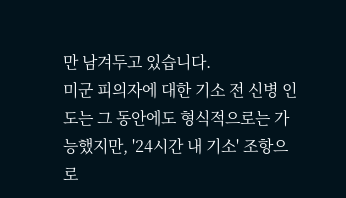만 남겨두고 있습니다.
미군 피의자에 대한 기소 전 신병 인도는 그 동안에도 형식적으로는 가능했지만, '24시간 내 기소' 조항으로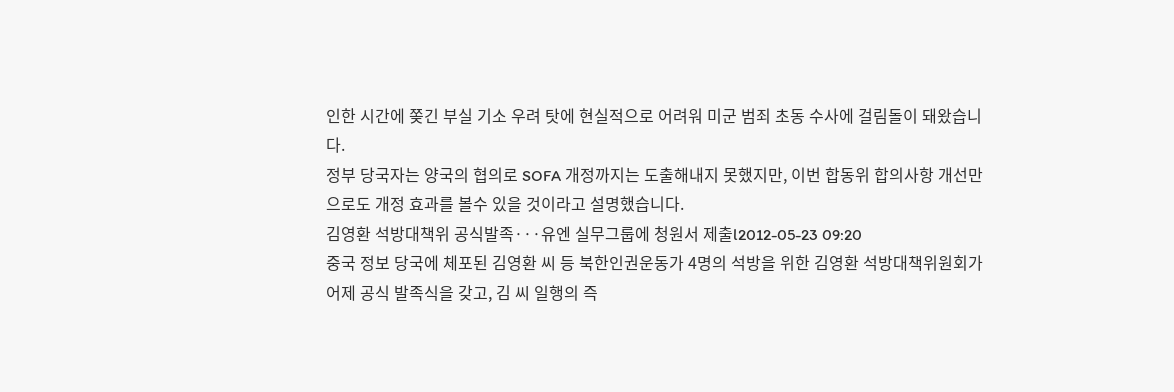인한 시간에 쫒긴 부실 기소 우려 탓에 현실적으로 어려워 미군 범죄 초동 수사에 걸림돌이 돼왔습니다.
정부 당국자는 양국의 협의로 SOFA 개정까지는 도출해내지 못했지만, 이번 합동위 합의사항 개선만으로도 개정 효과를 볼수 있을 것이라고 설명했습니다.
김영환 석방대책위 공식발족···유엔 실무그룹에 청원서 제출l2012-05-23 09:20
중국 정보 당국에 체포된 김영환 씨 등 북한인권운동가 4명의 석방을 위한 김영환 석방대책위원회가 어제 공식 발족식을 갖고, 김 씨 일행의 즉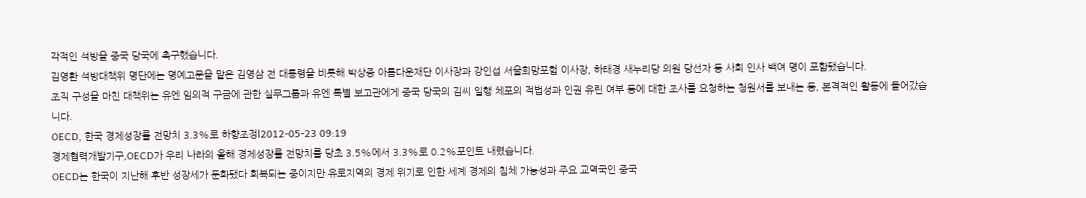각적인 석방을 중국 당국에 촉구했습니다.
김영환 석방대책위 명단에는 명예고문을 맡은 김영삼 전 대통령을 비롯해 박상증 아름다운재단 이사장과 강인섭 서울희망포험 이사장, 하태경 새누리당 의원 당선자 등 사회 인사 백여 명이 포함됐습니다.
조직 구성을 마친 대책위는 유엔 임의적 구금에 관한 실무그룹과 유엔 특별 보고관에게 중국 당국의 김씨 일행 체포의 적법성과 인권 유린 여부 등에 대한 조사를 요청하는 청원서를 보내는 등, 본격적인 활동에 들어갔습니다.
OECD, 한국 경제성장률 전망치 3.3%로 하향조정l2012-05-23 09:19
경제협력개발기구,OECD가 우리 나라의 올해 경제성장률 전망치를 당초 3.5%에서 3.3%로 0.2%포인트 내렸습니다.
OECD는 한국이 지난해 후반 성장세가 둔화됐다 회복되는 중이지만 유로지역의 경제 위기로 인한 세계 경제의 침체 가능성과 주요 교역국인 중국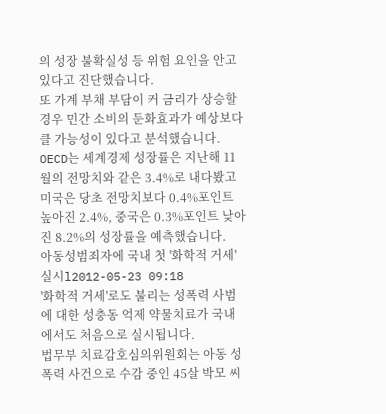의 성장 불확실성 등 위험 요인을 안고 있다고 진단했습니다.
또 가계 부채 부담이 커 금리가 상승할 경우 민간 소비의 둔화효과가 예상보다 클 가능성이 있다고 분석했습니다.
OECD는 세계경제 성장률은 지난해 11월의 전망치와 같은 3.4%로 내다봤고 미국은 당초 전망치보다 0.4%포인트 높아진 2.4%, 중국은 0.3%포인트 낮아진 8.2%의 성장률을 예측했습니다.
아동성범죄자에 국내 첫 '화학적 거세' 실시l2012-05-23 09:18
'화학적 거세'로도 불리는 성폭력 사범에 대한 성충동 억제 약물치료가 국내에서도 처음으로 실시됩니다.
법무부 치료감호심의위원회는 아동 성폭력 사건으로 수감 중인 45살 박모 씨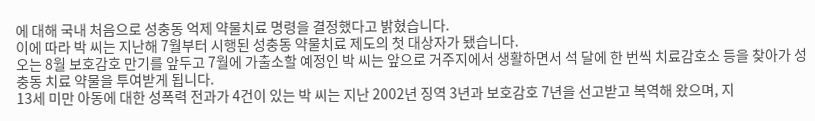에 대해 국내 처음으로 성충동 억제 약물치료 명령을 결정했다고 밝혔습니다.
이에 따라 박 씨는 지난해 7월부터 시행된 성충동 약물치료 제도의 첫 대상자가 됐습니다.
오는 8월 보호감호 만기를 앞두고 7월에 가출소할 예정인 박 씨는 앞으로 거주지에서 생활하면서 석 달에 한 번씩 치료감호소 등을 찾아가 성충동 치료 약물을 투여받게 됩니다.
13세 미만 아동에 대한 성폭력 전과가 4건이 있는 박 씨는 지난 2002년 징역 3년과 보호감호 7년을 선고받고 복역해 왔으며, 지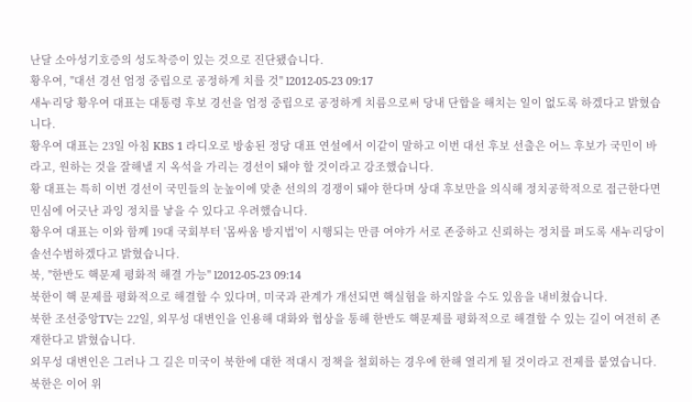난달 소아성기호증의 성도착증이 있는 것으로 진단됐습니다.
황우여, "대선 경선 엄정 중립으로 공정하게 치를 것" l2012-05-23 09:17
새누리당 황우여 대표는 대통령 후보 경선을 엄정 중립으로 공정하게 치름으로써 당내 단합을 해치는 일이 없도록 하겠다고 밝혔습니다.
황우여 대표는 23일 아침 KBS 1 라디오로 방송된 정당 대표 연설에서 이같이 말하고 이번 대선 후보 선출은 어느 후보가 국민이 바라고, 원하는 것을 잘해낼 지 옥석을 가리는 경선이 돼야 할 것이라고 강조했습니다.
황 대표는 특히 이번 경선이 국민들의 눈높이에 맞춘 선의의 경쟁이 돼야 한다며 상대 후보만을 의식해 정치공학적으로 접근한다면 민심에 어긋난 과잉 정치를 낳을 수 있다고 우려했습니다.
황우여 대표는 이와 함께 19대 국회부터 '몸싸움 방지법'이 시행되는 만큼 여야가 서로 존중하고 신뢰하는 정치를 펴도록 새누리당이 솔선수범하겠다고 밝혔습니다.
북, "한반도 핵문제 평화적 해결 가능" l2012-05-23 09:14
북한이 핵 문제를 평화적으로 해결할 수 있다며, 미국과 관계가 개선되면 핵실험을 하지않을 수도 있음을 내비쳤습니다.
북한 조선중앙TV는 22일, 외무성 대변인을 인용해 대화와 협상을 통해 한반도 핵문제를 평화적으로 해결할 수 있는 길이 여전히 존재한다고 밝혔습니다.
외무성 대변인은 그러나 그 길은 미국이 북한에 대한 적대시 정책을 철회하는 경우에 한해 열리게 될 것이라고 전제를 붙였습니다.
북한은 이어 위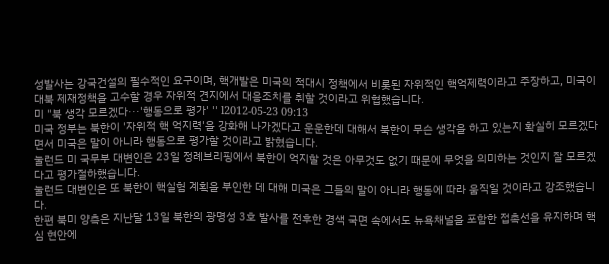성발사는 강국건설의 필수적인 요구이며, 핵개발은 미국의 적대시 정책에서 비롯된 자위적인 핵억제력이라고 주장하고, 미국이 대북 제재정책을 고수할 경우 자위적 견지에서 대응조치를 취할 것이라고 위협했습니다.
미 "북 생각 모르겠다···'행동으로 평가' '' l2012-05-23 09:13
미국 정부는 북한이 '자위적 핵 억지력'을 강화해 나가겠다고 운운한데 대해서 북한이 무슨 생각을 하고 있는지 확실히 모르겠다면서 미국은 말이 아니라 행동으로 평가할 것이라고 밝혔습니다.
눌런드 미 국무부 대변인은 23일 정례브리핑에서 북한이 억지할 것은 아무것도 없기 때문에 무엇을 의미하는 것인지 잘 모르겠다고 평가절하했습니다.
눌런드 대변인은 또 북한이 핵실험 계획을 부인한 데 대해 미국은 그들의 말이 아니라 행동에 따라 움직일 것이라고 강조했습니다.
한편 북미 양측은 지난달 13일 북한의 광명성 3호 발사를 전후한 경색 국면 속에서도 뉴욕채널을 포함한 접촉선을 유지하며 핵심 현안에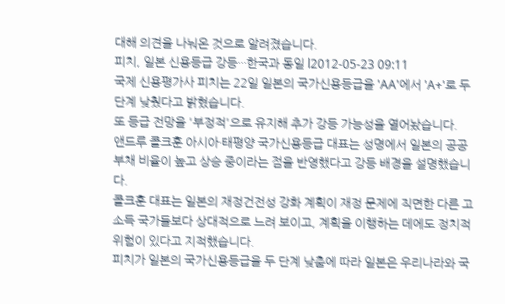대해 의견을 나눠온 것으로 알려졌습니다.
피치, 일본 신용등급 강등···한국과 동일 l2012-05-23 09:11
국제 신용평가사 피치는 22일 일본의 국가신용등급을 'AA'에서 'A+'로 두 단계 낮췄다고 밝혔습니다.
또 등급 전망을 '부정적'으로 유지해 추가 강등 가능성을 열어놨습니다.
앤드루 콜크훈 아시아·태평양 국가신용등급 대표는 성명에서 일본의 공공부채 비율이 높고 상승 중이라는 점을 반영했다고 강등 배경을 설명했습니다.
콜크훈 대표는 일본의 재정건전성 강화 계획이 재정 문제에 직면한 다른 고소득 국가들보다 상대적으로 느려 보이고, 계획을 이행하는 데에도 정치적 위험이 있다고 지적했습니다.
피치가 일본의 국가신용등급을 두 단계 낮춤에 따라 일본은 우리나라와 국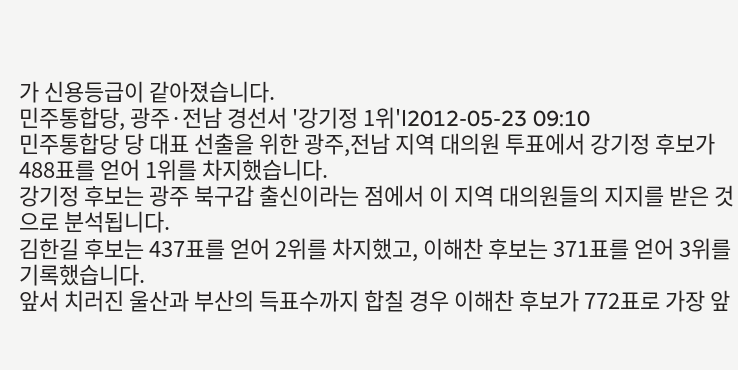가 신용등급이 같아졌습니다.
민주통합당, 광주·전남 경선서 '강기정 1위'l2012-05-23 09:10
민주통합당 당 대표 선출을 위한 광주,전남 지역 대의원 투표에서 강기정 후보가 488표를 얻어 1위를 차지했습니다.
강기정 후보는 광주 북구갑 출신이라는 점에서 이 지역 대의원들의 지지를 받은 것으로 분석됩니다.
김한길 후보는 437표를 얻어 2위를 차지했고, 이해찬 후보는 371표를 얻어 3위를 기록했습니다.
앞서 치러진 울산과 부산의 득표수까지 합칠 경우 이해찬 후보가 772표로 가장 앞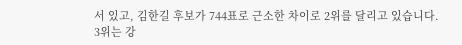서 있고, 김한길 후보가 744표로 근소한 차이로 2위를 달리고 있습니다.
3위는 강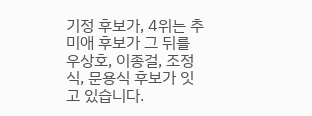기정 후보가, 4위는 추미애 후보가 그 뒤를 우상호, 이종걸, 조정식, 문용식 후보가 잇고 있습니다.